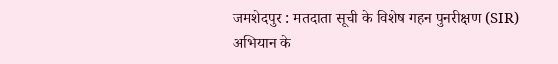जमशेदपुर : मतदाता सूची के विशेष गहन पुनरीक्षण (SIR) अभियान के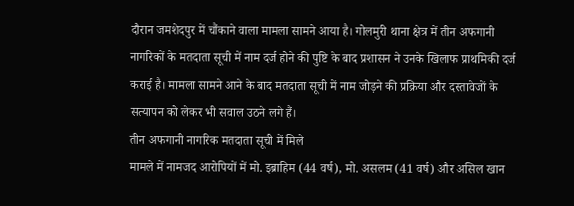दौरान जमशेदपुर में चौंकाने वाला मामला सामने आया है। गोलमुरी थाना क्षेत्र में तीन अफगानी नागरिकों के मतदाता सूची में नाम दर्ज होने की पुष्टि के बाद प्रशासन ने उनके खिलाफ प्राथमिकी दर्ज कराई है। मामला सामने आने के बाद मतदाता सूची में नाम जोड़ने की प्रक्रिया और दस्तावेजों के सत्यापन को लेकर भी सवाल उठने लगे हैं।
तीन अफगानी नागरिक मतदाता सूची में मिले
मामले में नामजद आरोपियों में मो. इब्राहिम (44 वर्ष), मो. असलम (41 वर्ष) और असिल खान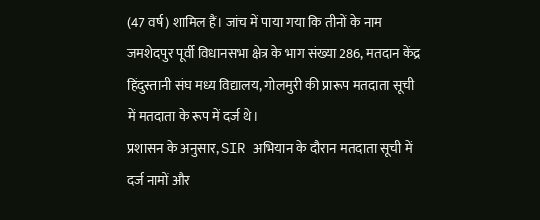(47 वर्ष) शामिल हैं। जांच में पाया गया कि तीनों के नाम जमशेदपुर पूर्वी विधानसभा क्षेत्र के भाग संख्या 286, मतदान केंद्र हिंदुस्तानी संघ मध्य विद्यालय, गोलमुरी की प्रारूप मतदाता सूची में मतदाता के रूप में दर्ज थे।
प्रशासन के अनुसार, SIR अभियान के दौरान मतदाता सूची में दर्ज नामों और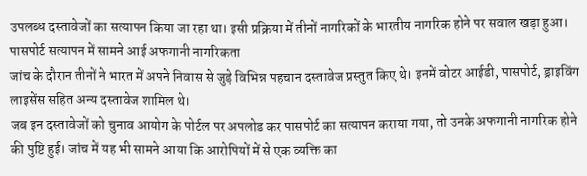उपलब्ध दस्तावेजों का सत्यापन किया जा रहा था। इसी प्रक्रिया में तीनों नागरिकों के भारतीय नागरिक होने पर सवाल खड़ा हुआ।
पासपोर्ट सत्यापन में सामने आई अफगानी नागरिकता
जांच के दौरान तीनों ने भारत में अपने निवास से जुड़े विभिन्न पहचान दस्तावेज प्रस्तुत किए थे। इनमें वोटर आईडी, पासपोर्ट, ड्राइविंग लाइसेंस सहित अन्य दस्तावेज शामिल थे।
जब इन दस्तावेजों को चुनाव आयोग के पोर्टल पर अपलोड कर पासपोर्ट का सत्यापन कराया गया, तो उनके अफगानी नागरिक होने की पुष्टि हुई। जांच में यह भी सामने आया कि आरोपियों में से एक व्यक्ति का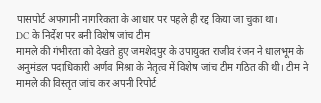पासपोर्ट अफगानी नागरिकता के आधार पर पहले ही रद्द किया जा चुका था।
DC के निर्देश पर बनी विशेष जांच टीम
मामले की गंभीरता को देखते हुए जमशेदपुर के उपायुक्त राजीव रंजन ने धालभूम के अनुमंडल पदाधिकारी अर्णव मिश्रा के नेतृत्व में विशेष जांच टीम गठित की थी। टीम ने मामले की विस्तृत जांच कर अपनी रिपोर्ट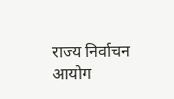राज्य निर्वाचन आयोग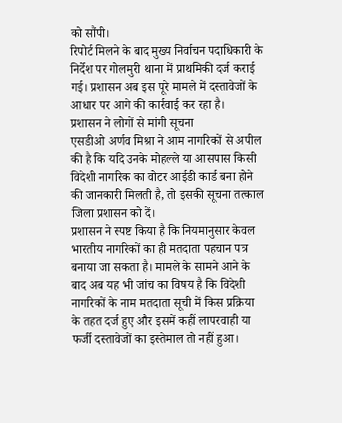को सौंपी।
रिपोर्ट मिलने के बाद मुख्य निर्वाचन पदाधिकारी के निर्देश पर गोलमुरी थाना में प्राथमिकी दर्ज कराई गई। प्रशासन अब इस पूरे मामले में दस्तावेजों के आधार पर आगे की कार्रवाई कर रहा है।
प्रशासन ने लोगों से मांगी सूचना
एसडीओ अर्णव मिश्रा ने आम नागरिकों से अपील की है कि यदि उनके मोहल्ले या आसपास किसी विदेशी नागरिक का वोटर आईडी कार्ड बना होने की जानकारी मिलती है, तो इसकी सूचना तत्काल जिला प्रशासन को दें।
प्रशासन ने स्पष्ट किया है कि नियमानुसार केवल भारतीय नागरिकों का ही मतदाता पहचान पत्र बनाया जा सकता है। मामले के सामने आने के बाद अब यह भी जांच का विषय है कि विदेशी नागरिकों के नाम मतदाता सूची में किस प्रक्रिया के तहत दर्ज हुए और इसमें कहीं लापरवाही या फर्जी दस्तावेजों का इस्तेमाल तो नहीं हुआ।